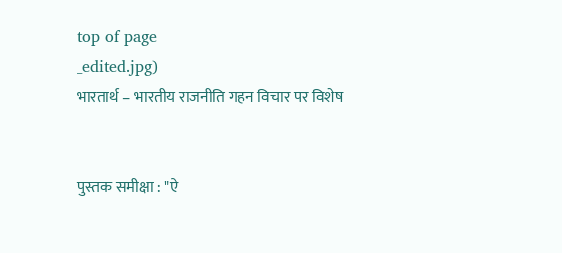top of page
_edited.jpg)
भारतार्थ – भारतीय राजनीति गहन विचार पर विशेष


पुस्तक समीक्षा : "ऐ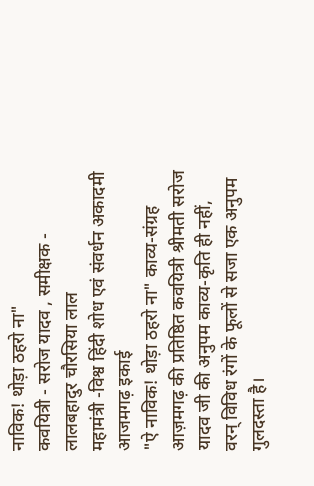नाविक! थोड़ा ठहरो ना"
कवयित्री - सरोज यादव , समीक्षक - लालबहादुर चौरसिया लाल
महामंत्री -विश्व हिंदी शोध एवं संवर्धन अकादमी आजमगढ़ इकाई
"ऐ नाविक! थोड़ा ठहरो ना" काव्य-संग्रह आज़मगढ़ की प्रतिष्ठित कवयित्री श्रीमती सरोज यादव जी की अनुपम काव्य-कृति ही नहीं, वरन् विविध रंगों के फूलों से सजा एक अनुपम गुलदस्ता है।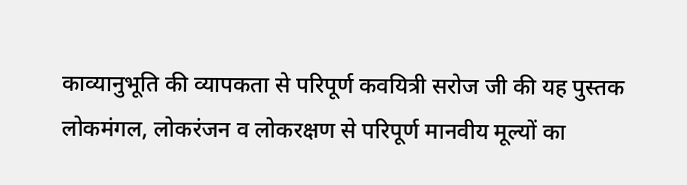काव्यानुभूति की व्यापकता से परिपूर्ण कवयित्री सरोज जी की यह पुस्तक लोकमंगल, लोकरंजन व लोकरक्षण से परिपूर्ण मानवीय मूल्यों का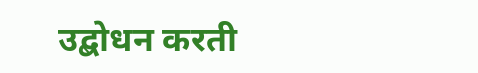उद्बोधन करती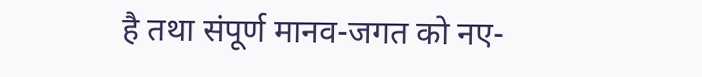है तथा संपूर्ण मानव-जगत को नए-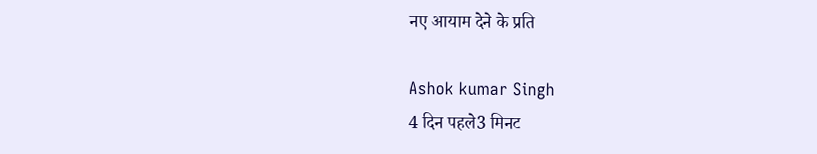नए आयाम देने के प्रति

Ashok kumar Singh
4 दिन पहले3 मिनट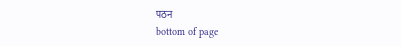पठन
bottom of page